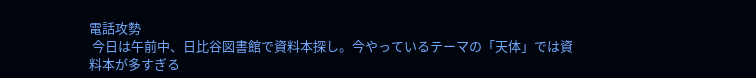電話攻勢
 今日は午前中、日比谷図書館で資料本探し。今やっているテーマの「天体」では資料本が多すぎる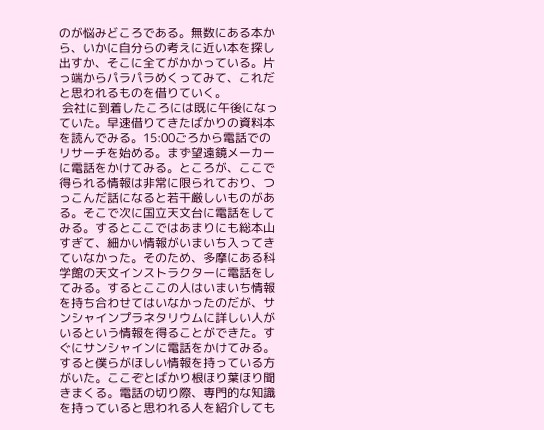のが悩みどころである。無数にある本から、いかに自分らの考えに近い本を探し出すか、そこに全てがかかっている。片っ端からパラパラめくってみて、これだと思われるものを借りていく。
 会社に到着したころには既に午後になっていた。早速借りてきたばかりの資料本を読んでみる。15:00ごろから電話でのリサーチを始める。まず望遠鏡メーカーに電話をかけてみる。ところが、ここで得られる情報は非常に限られており、つっこんだ話になると若干厳しいものがある。そこで次に国立天文台に電話をしてみる。するとここではあまりにも総本山すぎて、細かい情報がいまいち入ってきていなかった。そのため、多摩にある科学館の天文インストラクターに電話をしてみる。するとここの人はいまいち情報を持ち合わせてはいなかったのだが、サンシャインプラネタリウムに詳しい人がいるという情報を得ることができた。すぐにサンシャインに電話をかけてみる。すると僕らがほしい情報を持っている方がいた。ここぞとばかり根ほり葉ほり聞きまくる。電話の切り際、専門的な知識を持っていると思われる人を紹介しても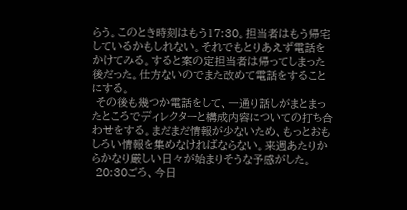らう。このとき時刻はもう17:30。担当者はもう帰宅しているかもしれない。それでもとりあえず電話をかけてみる。すると案の定担当者は帰ってしまった後だった。仕方ないのでまた改めて電話をすることにする。
 その後も幾つか電話をして、一通り話しがまとまったところでディレクターと構成内容についての打ち合わせをする。まだまだ情報が少ないため、もっとおもしろい情報を集めなければならない。来週あたりからかなり厳しい日々が始まりそうな予感がした。
 20:30ごろ、今日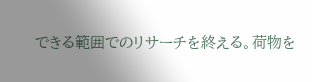できる範囲でのリサーチを終える。荷物を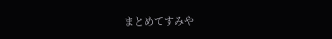まとめてすみや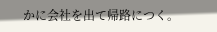かに会社を出て帰路につく。